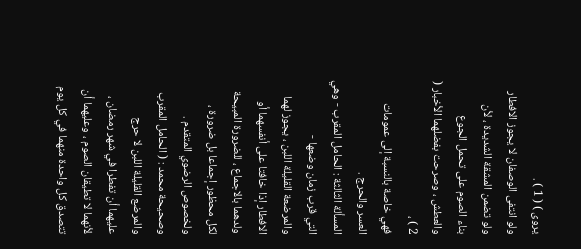يروى ) ( 1 ) .
ولو انتفى الوصفان لا يجوز الافطار ولو تضمن المشقة الشديدة ، لأن
بناء الصوم على تحمل الجوع والعطش ، وصرحت بفضلهما الأخبار ( 2 ) ،
فهي خاصة بالنسبة إلى عمومات العسر والحرج .
المسألة الثالثة : الحامل المقرب - وهي التي قرب زمان وضعها -
والمرضعة القليلة اللبن ، يجوز لهما الافطار إذا خافتا على أنفسهما أو
ولدهما بالاجماع ، للضرورة المبيحة لكل محظور إجماعا بل ضرورة ،
ولخصوص الرضوي المتقدم .
وصحيحة محمد : ( الحامل المقرب والمرضع القليلة اللبن لا حرج
عليهما أن تفطرا في شهر رمضان ، لأنهما لا تطيقان الصوم ، وعليهما أن
تتصدق كل واحدة منهما في كل يوم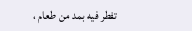تفطر فيه بمد من طعام ،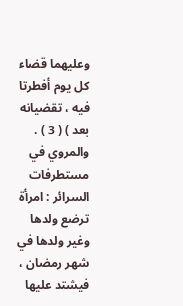وعليهما قضاء
كل يوم أفطرتا فيه ، تقضيانه بعد ) ( 3 ) .
والمروي في مستطرفات السرائر : امرأة ترضع ولدها وغير ولدها في
شهر رمضان ، فيشتد عليها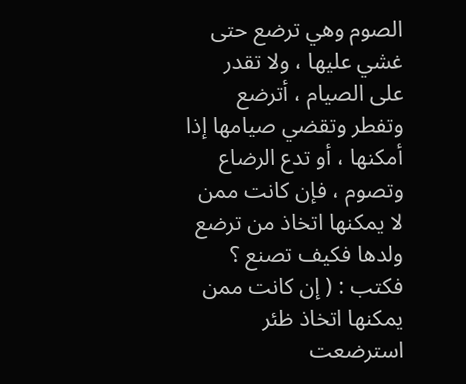الصوم وهي ترضع حتى غشي عليها ، ولا تقدر
على الصيام ، أترضع وتفطر وتقضي صيامها إذا أمكنها ، أو تدع الرضاع
وتصوم ، فإن كانت ممن لا يمكنها اتخاذ من ترضع ولدها فكيف تصنع ؟
فكتب : ( إن كانت ممن يمكنها اتخاذ ظئر استرضعت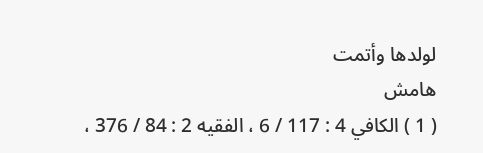لولدها وأتمت
هامش
( 1 ) الكافي 4 : 117 / 6 ، الفقيه 2 : 84 / 376 ،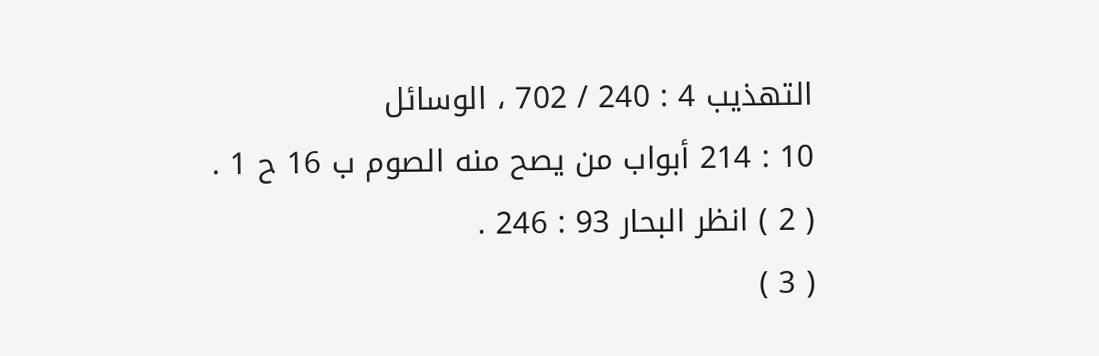التهذيب 4 : 240 / 702 ، الوسائل
10 : 214 أبواب من يصح منه الصوم ب 16 ح 1 .
( 2 ) انظر البحار 93 : 246 .
( 3 )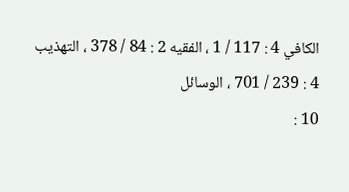الكافي 4 : 117 / 1 ، الفقيه 2 : 84 / 378 ، التهذيب 4 : 239 / 701 ، الوسائل
10 :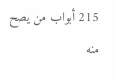215 أبواب من يصح منه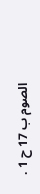الصوم ب 17 ح 1 .